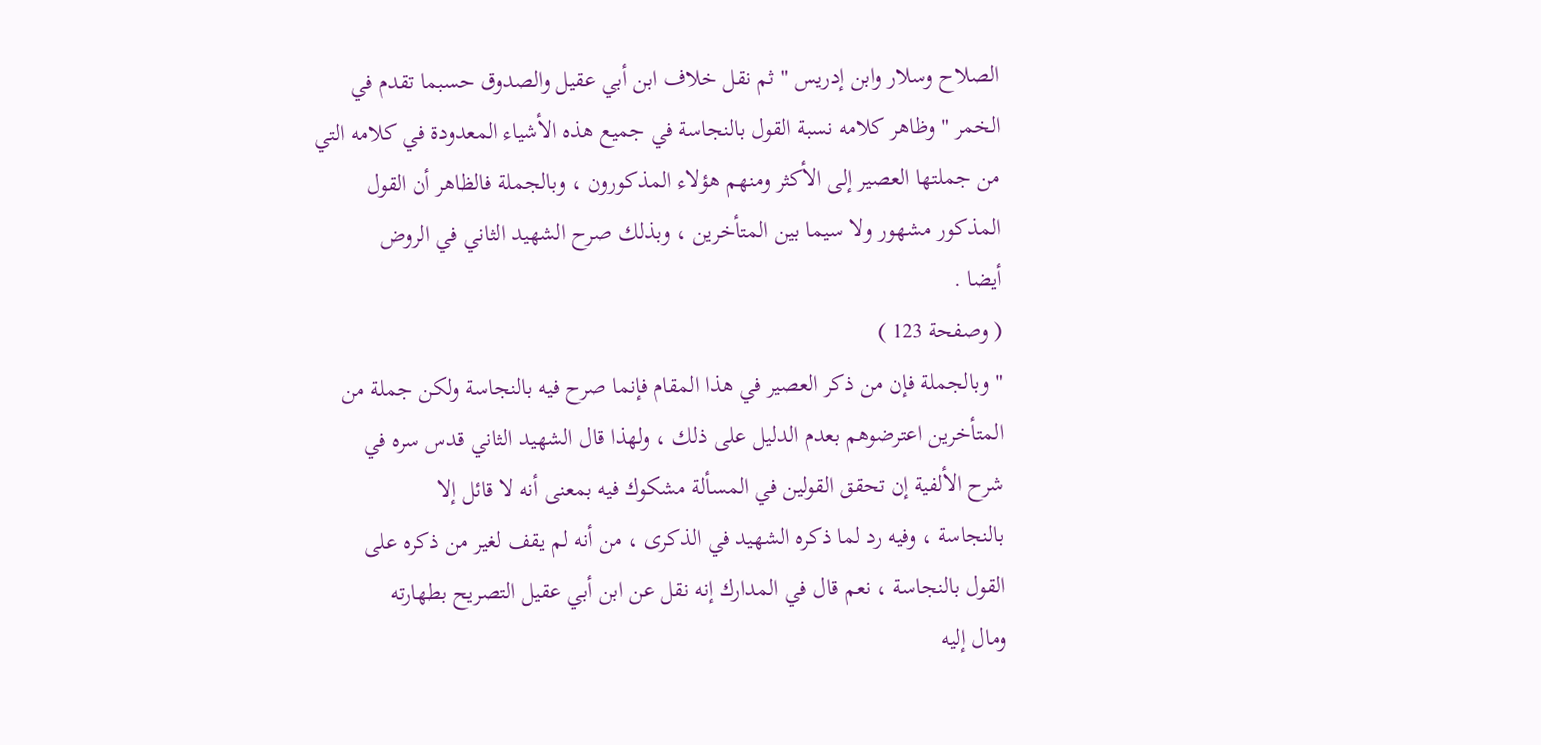الصلاح وسلار وابن إدريس " ثم نقل خلاف ابن أبي عقيل والصدوق حسبما تقدم في
الخمر " وظاهر كلامه نسبة القول بالنجاسة في جميع هذه الأشياء المعدودة في كلامه التي
من جملتها العصير إلى الأكثر ومنهم هؤلاء المذكورون ، وبالجملة فالظاهر أن القول
المذكور مشهور ولا سيما بين المتأخرين ، وبذلك صرح الشهيد الثاني في الروض
أيضا .
( وصفحة 123 )
" وبالجملة فإن من ذكر العصير في هذا المقام فإنما صرح فيه بالنجاسة ولكن جملة من
المتأخرين اعترضوهم بعدم الدليل على ذلك ، ولهذا قال الشهيد الثاني قدس سره في
شرح الألفية إن تحقق القولين في المسألة مشكوك فيه بمعنى أنه لا قائل إلا
بالنجاسة ، وفيه رد لما ذكره الشهيد في الذكرى ، من أنه لم يقف لغير من ذكره على
القول بالنجاسة ، نعم قال في المدارك إنه نقل عن ابن أبي عقيل التصريح بطهارته
ومال إليه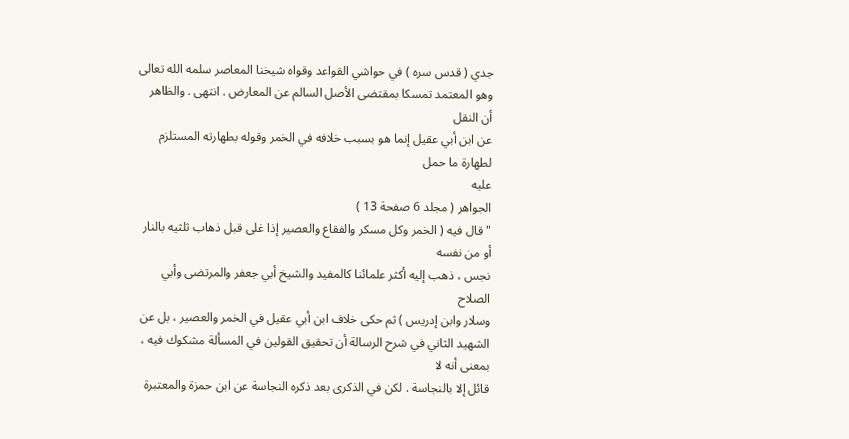جدي ( قدس سره ) في حواشي القواعد وقواه شيخنا المعاصر سلمه الله تعالى
وهو المعتمد تمسكا بمقتضى الأصل السالم عن المعارض . انتهى . والظاهر أن النقل
عن ابن أبي عقيل إنما هو بسبب خلافه في الخمر وقوله بطهارته المستلزم لطهارة ما حمل
عليه
الجواهر ( مجلد 6 صفحة 13 )
" قال فيه ( الخمر وكل مسكر والفقاع والعصير إذا غلى قبل ذهاب ثلثيه بالنار أو من نفسه
نجس ، ذهب إليه أكثر علمائنا كالمفيد والشيخ أبي جعفر والمرتضى وأبي الصلاح
وسلار وابن إدريس ) ثم حكى خلاف ابن أبي عقيل في الخمر والعصير ، بل عن
الشهيد الثاني في شرح الرسالة أن تحقيق القولين في المسألة مشكوك فيه ، بمعنى أنه لا
قائل إلا بالنجاسة . لكن في الذكرى بعد ذكره النجاسة عن ابن حمزة والمعتبرة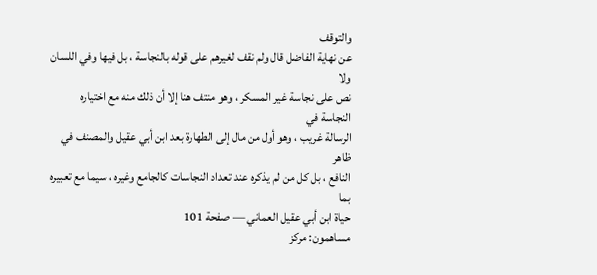والتوقف
عن نهاية الفاضل قال ولم نقف لغيرهم على قوله بالنجاسة ، بل فيها وفي اللسان ولا
نص على نجاسة غير المسكر ، وهو منتف هنا إلا أن ذلك منه مع اختياره النجاسة في
الرسالة غريب ، وهو أول من مال إلى الطهارة بعد ابن أبي عقيل والمصنف في ظاهر
النافع ، بل كل من لم يذكره عند تعداد النجاسات كالجامع وغيره ، سيما مع تعبيره بما
حياة ابن أبي عقيل العماني — صفحة 101
مساهمون: مركز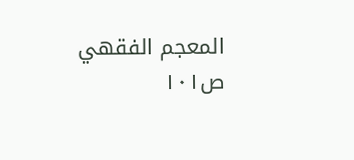المعجم الفقهي
ص١٠١